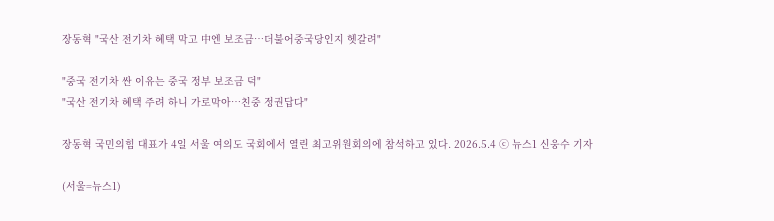장동혁 "국산 전기차 혜택 막고 中엔 보조금…더불어중국당인지 헷갈려"

"중국 전기차 싼 이유는 중국 정부 보조금 덕"
"국산 전기차 혜택 주려 하니 가로막아…친중 정권답다"

장동혁 국민의힘 대표가 4일 서울 여의도 국회에서 열린 최고위원회의에 참석하고 있다. 2026.5.4 ⓒ 뉴스1 신웅수 기자

(서울=뉴스1)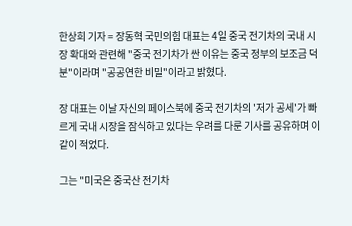한상희 기자 = 장동혁 국민의힘 대표는 4일 중국 전기차의 국내 시장 확대와 관련해 "중국 전기차가 싼 이유는 중국 정부의 보조금 덕분"이라며 "공공연한 비밀"이라고 밝혔다.

장 대표는 이날 자신의 페이스북에 중국 전기차의 '저가 공세'가 빠르게 국내 시장을 잠식하고 있다는 우려를 다룬 기사를 공유하며 이같이 적었다.

그는 "미국은 중국산 전기차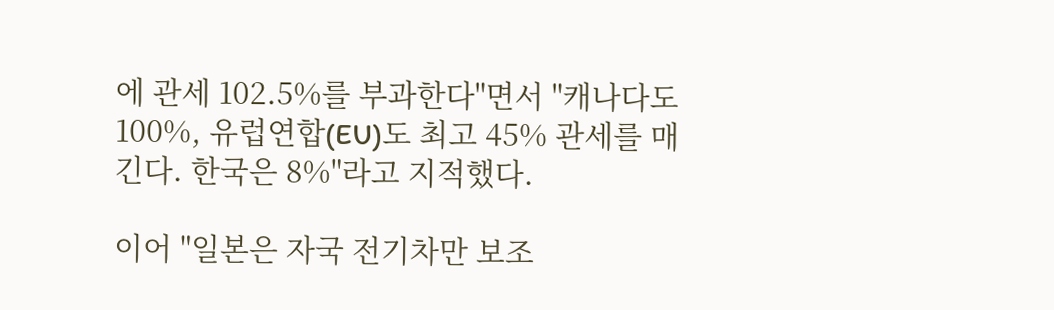에 관세 102.5%를 부과한다"면서 "캐나다도 100%, 유럽연합(EU)도 최고 45% 관세를 매긴다. 한국은 8%"라고 지적했다.

이어 "일본은 자국 전기차만 보조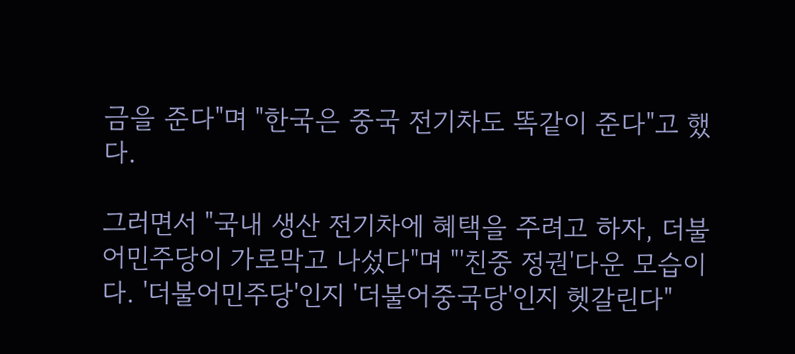금을 준다"며 "한국은 중국 전기차도 똑같이 준다"고 했다.

그러면서 "국내 생산 전기차에 혜택을 주려고 하자, 더불어민주당이 가로막고 나섰다"며 "'친중 정권'다운 모습이다. '더불어민주당'인지 '더불어중국당'인지 헷갈린다"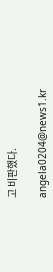고 비판했다.

angela0204@news1.kr